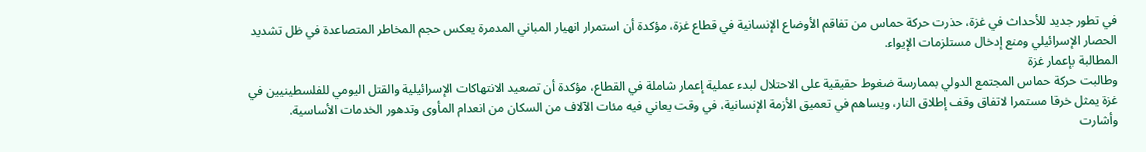في تطور جديد للأحداث في غزة، حذرت حركة حماس من تفاقم الأوضاع الإنسانية في قطاع غزة، مؤكدة أن استمرار انهيار المباني المدمرة يعكس حجم المخاطر المتصاعدة في ظل تشديد الحصار الإسرائيلي ومنع إدخال مستلزمات الإيواء.
المطالبة بإعمار غزة
وطالبت حركة حماس المجتمع الدولي بممارسة ضغوط حقيقية على الاحتلال لبدء عملية إعمار شاملة في القطاع، مؤكدة أن تصعيد الانتهاكات الإسرائيلية والقتل اليومي للفلسطينيين في غزة يمثل خرقا مستمرا لاتفاق وقف إطلاق النار، ويساهم في تعميق الأزمة الإنسانية، في وقت يعاني فيه مئات الآلاف من السكان من انعدام المأوى وتدهور الخدمات الأساسية.
وأشارت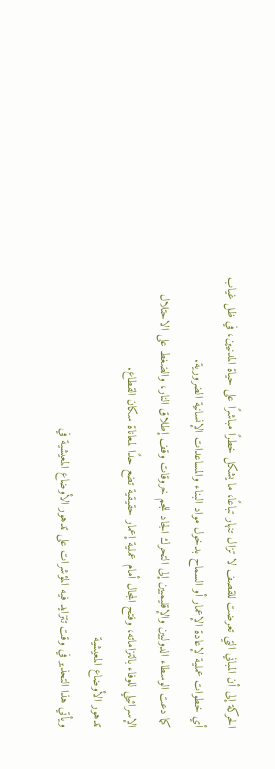الحركة إلى أن المباني التي تعرضت للقصف لا تزال تنهار تباعًا، ما يشكل خطرًا مباشرًا على حياة المدنيين، في ظل غياب أي خطوات عملية لإعادة الإعمار أو السماح بدخول مواد البناء والمساعدات الإنسانية الضرورية.
كما دعت الوسطاء الدوليين والإقليميين إلى التحرك الجاد للجم خروقات وقف إطلاق النار، والضغط على الاحتلال الإسرائيلي للوفاء بالتزاماته، وفتح المجال أمام عملية إعمار حقيقية تضع حدًا لمعاناة سكان القطاع.
تدهور الأوضاع المعيشية
ويأتي هذا التحذير في وقت تتزايد فيه المؤشرات على تدهور الأوضاع المعيشية في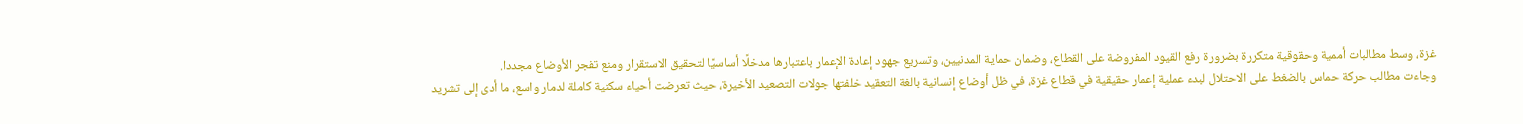غزة، وسط مطالبات أممية وحقوقية متكررة بضرورة رفع القيود المفروضة على القطاع، وضمان حماية المدنيين، وتسريع جهود إعادة الإعمار باعتبارها مدخلًا أساسيًا لتحقيق الاستقرار ومنع تفجر الأوضاع مجددا.
وجاءت مطالب حركة حماس بالضغط على الاحتلال لبدء عملية إعمار حقيقية في قطاع غزة، في ظل أوضاع إنسانية بالغة التعقيد خلفتها جولات التصعيد الأخيرة، حيث تعرضت أحياء سكنية كاملة لدمار واسع، ما أدى إلى تشريد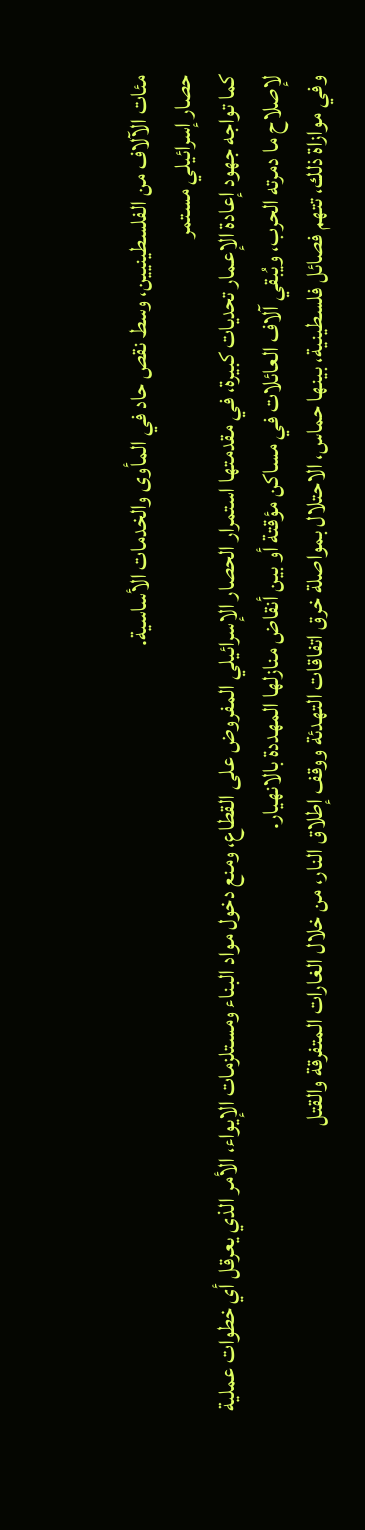مئات الآلاف من الفلسطينيين، وسط نقص حاد في المأوى والخدمات الأساسية.
حصار إسرائيلي مستمر
كما تواجه جهود إعادة الإعمار تحديات كبيرة، في مقدمتها استمرار الحصار الإسرائيلي المفروض على القطاع، ومنع دخول مواد البناء ومستلزمات الإيواء، الأمر الذي يعرقل أي خطوات عملية لإصلاح ما دمرته الحرب، ويُبقي آلاف العائلات في مساكن مؤقتة أو بين أنقاض منازلها المهددة بالانهيار.
وفي موازاة ذلك، تتهم فصائل فلسطينية، بينها حماس، الاحتلال بمواصلة خرق اتفاقات التهدئة ووقف إطلاق النار، من خلال الغارات المتفرقة والقتل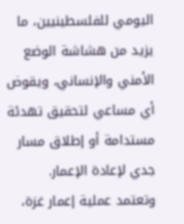اليومي للفلسطينيين، ما يزيد من هشاشة الوضع الأمني والإنساني، ويقوض أي مساعي لتحقيق تهدئة مستدامة أو إطلاق مسار جدي لإعادة الإعمار.
وتعتمد عملية إعمار غزة،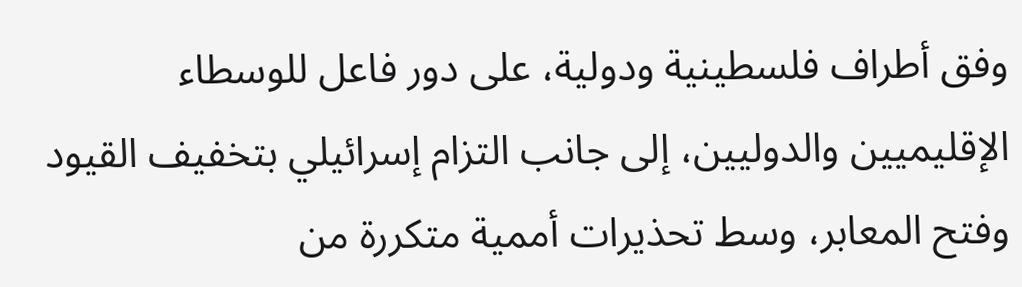وفق أطراف فلسطينية ودولية، على دور فاعل للوسطاء الإقليميين والدوليين، إلى جانب التزام إسرائيلي بتخفيف القيود وفتح المعابر، وسط تحذيرات أممية متكررة من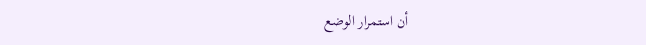أن استمرار الوضع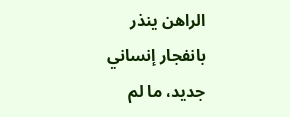الراهن ينذر بانفجار إنساني جديد، ما لم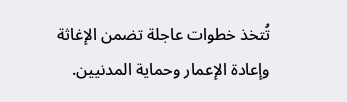تُتخذ خطوات عاجلة تضمن الإغاثة وإعادة الإعمار وحماية المدنيين.